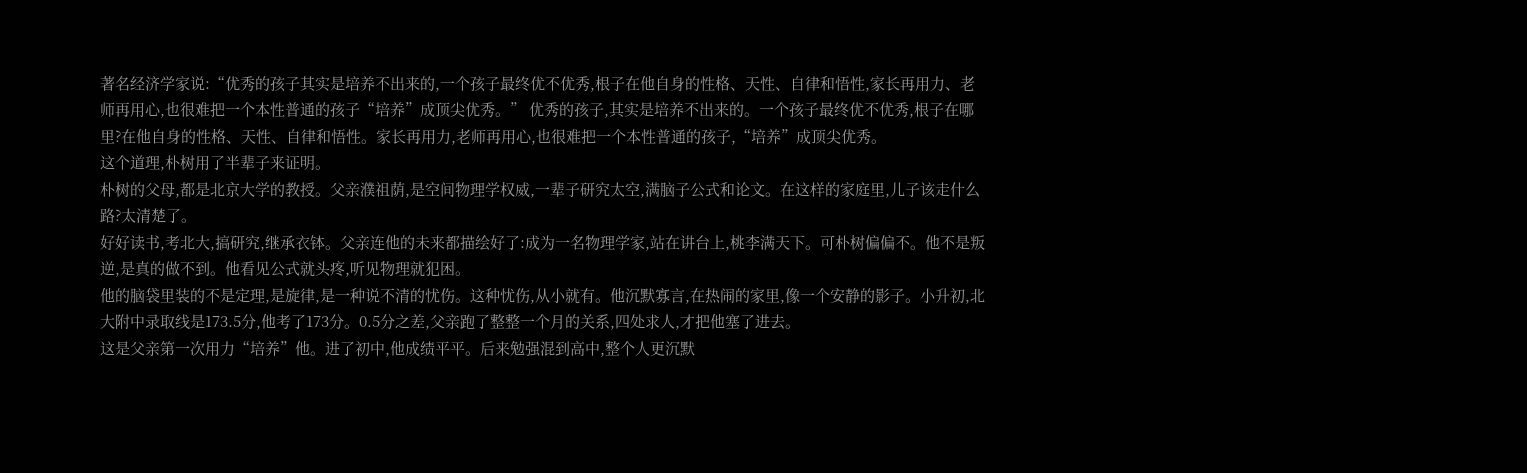著名经济学家说:“优秀的孩子其实是培养不出来的,一个孩子最终优不优秀,根子在他自身的性格、天性、自律和悟性,家长再用力、老师再用心,也很难把一个本性普通的孩子“培养”成顶尖优秀。” 优秀的孩子,其实是培养不出来的。一个孩子最终优不优秀,根子在哪里?在他自身的性格、天性、自律和悟性。家长再用力,老师再用心,也很难把一个本性普通的孩子,“培养”成顶尖优秀。
这个道理,朴树用了半辈子来证明。
朴树的父母,都是北京大学的教授。父亲濮祖荫,是空间物理学权威,一辈子研究太空,满脑子公式和论文。在这样的家庭里,儿子该走什么路?太清楚了。
好好读书,考北大,搞研究,继承衣钵。父亲连他的未来都描绘好了:成为一名物理学家,站在讲台上,桃李满天下。可朴树偏偏不。他不是叛逆,是真的做不到。他看见公式就头疼,听见物理就犯困。
他的脑袋里装的不是定理,是旋律,是一种说不清的忧伤。这种忧伤,从小就有。他沉默寡言,在热闹的家里,像一个安静的影子。小升初,北大附中录取线是173.5分,他考了173分。0.5分之差,父亲跑了整整一个月的关系,四处求人,才把他塞了进去。
这是父亲第一次用力“培养”他。进了初中,他成绩平平。后来勉强混到高中,整个人更沉默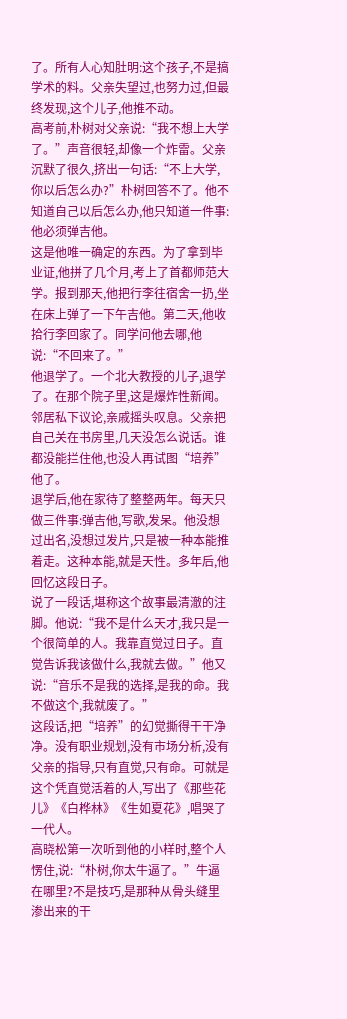了。所有人心知肚明:这个孩子,不是搞学术的料。父亲失望过,也努力过,但最终发现,这个儿子,他推不动。
高考前,朴树对父亲说:“我不想上大学了。”声音很轻,却像一个炸雷。父亲沉默了很久,挤出一句话:“不上大学,你以后怎么办?”朴树回答不了。他不知道自己以后怎么办,他只知道一件事:他必须弹吉他。
这是他唯一确定的东西。为了拿到毕业证,他拼了几个月,考上了首都师范大学。报到那天,他把行李往宿舍一扔,坐在床上弹了一下午吉他。第二天,他收拾行李回家了。同学问他去哪,他说:“不回来了。”
他退学了。一个北大教授的儿子,退学了。在那个院子里,这是爆炸性新闻。邻居私下议论,亲戚摇头叹息。父亲把自己关在书房里,几天没怎么说话。谁都没能拦住他,也没人再试图“培养”他了。
退学后,他在家待了整整两年。每天只做三件事:弹吉他,写歌,发呆。他没想过出名,没想过发片,只是被一种本能推着走。这种本能,就是天性。多年后,他回忆这段日子。
说了一段话,堪称这个故事最清澈的注脚。他说:“我不是什么天才,我只是一个很简单的人。我靠直觉过日子。直觉告诉我该做什么,我就去做。”他又说:“音乐不是我的选择,是我的命。我不做这个,我就废了。”
这段话,把“培养”的幻觉撕得干干净净。没有职业规划,没有市场分析,没有父亲的指导,只有直觉,只有命。可就是这个凭直觉活着的人,写出了《那些花儿》《白桦林》《生如夏花》,唱哭了一代人。
高晓松第一次听到他的小样时,整个人愣住,说:“朴树,你太牛逼了。”牛逼在哪里?不是技巧,是那种从骨头缝里渗出来的干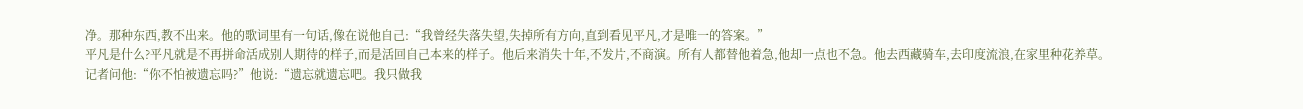净。那种东西,教不出来。他的歌词里有一句话,像在说他自己:“我曾经失落失望,失掉所有方向,直到看见平凡,才是唯一的答案。”
平凡是什么?平凡就是不再拼命活成别人期待的样子,而是活回自己本来的样子。他后来消失十年,不发片,不商演。所有人都替他着急,他却一点也不急。他去西藏骑车,去印度流浪,在家里种花养草。
记者问他:“你不怕被遗忘吗?”他说:“遗忘就遗忘吧。我只做我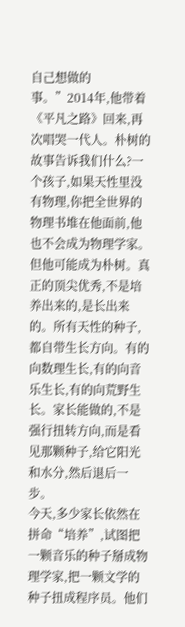自己想做的事。”2014年,他带着《平凡之路》回来,再次唱哭一代人。朴树的故事告诉我们什么?一个孩子,如果天性里没有物理,你把全世界的物理书堆在他面前,他也不会成为物理学家。
但他可能成为朴树。真正的顶尖优秀,不是培养出来的,是长出来的。所有天性的种子,都自带生长方向。有的向数理生长,有的向音乐生长,有的向荒野生长。家长能做的,不是强行扭转方向,而是看见那颗种子,给它阳光和水分,然后退后一步。
今天,多少家长依然在拼命“培养”,试图把一颗音乐的种子掰成物理学家,把一颗文学的种子扭成程序员。他们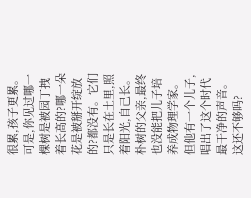很累,孩子更累。可是,你见过哪一棵树是被园丁拽着长高的?哪一朵花是被掰开绽放的?都没有。它们只是长在土里,照着阳光,自己长。
朴树的父亲,最终也没能把儿子培养成物理学家。但他有一个儿子,唱出了这个时代最干净的声音。这还不够吗?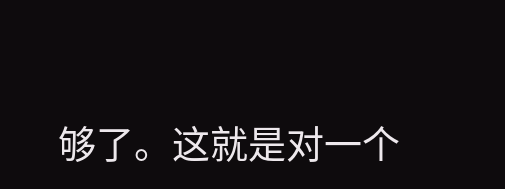够了。这就是对一个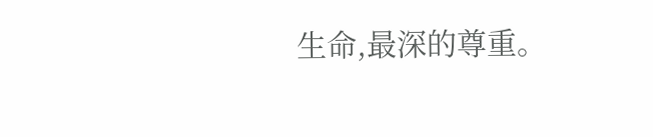生命,最深的尊重。